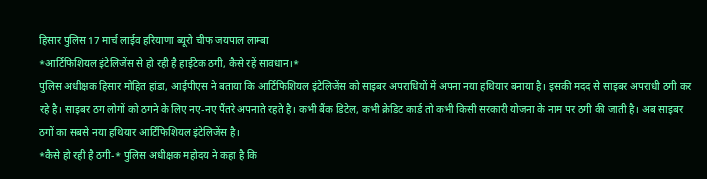हिसार पुलिस 17 मार्च लाईव हरियाणा ब्यूरो चीफ जयपाल लाम्बा
*आर्टिफिशियल इंटेलिजेंस से हो रही है हाईटेक ठगी, कैसे रहें सावधान।*
पुलिस अधीक्षक हिसार मोहित हांडा, आईपीएस ने बताया कि आर्टिफिशियल इंटेलिजेंस को साइबर अपराधियों में अपना नया हथियार बनाया है। इसकी मदद से साइबर अपराधी ठगी कर रहे है। साइबर ठग लोगों को ठगने के लिए नए-नए पैंतरे अपनाते रहते है। कभी बैंक डिटेल, कभी क्रेडिट कार्ड तो कभी किसी सरकारी योजना के नाम पर ठगी की जाती है। अब साइबर ठगों का सबसे नया हथियार आर्टिफिशियल इंटेलिजेंस है।
*कैसे हो रही है ठगी-* पुलिस अधीक्षक महोदय ने कहा है कि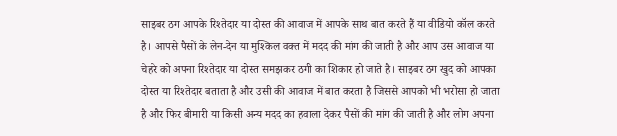साइबर ठग आपके रिश्तेदार या दोस्त की आवाज में आपके साथ बात करते हैं या वीडियो कॉल करते है। आपसे पैसों के लेन-देन या मुश्किल वक्त में मदद की मांग की जाती है और आप उस आवाज या चेहरे को अपना रिश्तेदार या दोस्त समझकर ठगी का शिकार हो जाते है। साइबर ठग खुद को आपका दोस्त या रिश्तेदार बताता है और उसी की आवाज में बात करता है जिससे आपको भी भरोसा हो जाता है और फिर बीमारी या किसी अन्य मदद का हवाला देकर पैसों की मांग की जाती है और लोग अपना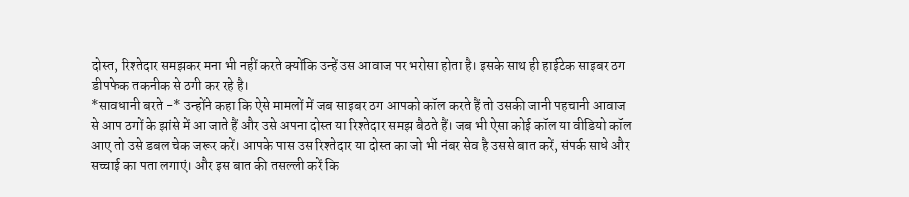दोस्त, रिश्तेदार समझकर मना भी नहीं करते क्योंकि उन्हें उस आवाज पर भरोसा होता है। इसके साथ ही हाईटेक साइबर ठग डीपफेक तकनीक से ठगी कर रहे है।
*सावधानी बरते -* उन्होंने कहा कि ऐसे मामलों में जब साइबर ठग आपको कॉल करते हैं तो उसकी जानी पहचानी आवाज से आप ठगों के झांसे में आ जाते हैं और उसे अपना दोस्त या रिश्तेदार समझ बैठते हैं। जब भी ऐसा कोई कॉल या वीडियो कॉल आए तो उसे डबल चेक जरूर करें। आपके पास उस रिश्तेदार या दोस्त का जो भी नंबर सेव है उससे बात करें, संपर्क साधे और सच्चाई का पता लगाएं। और इस बात की तसल्ली करें कि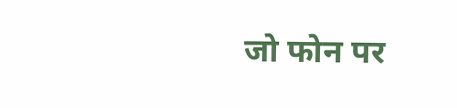जो फोन पर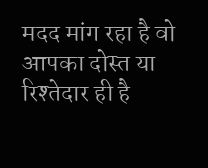मदद मांग रहा है वो आपका दोस्त या रिश्तेदार ही है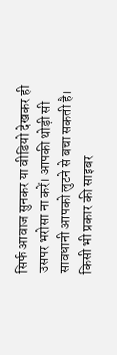सिर्फ आवाज सुनकर या वीडियो देखकर ही उसपर भरोसा ना करें। आपकी थोड़ी सी सावधानी आपको लुटने से बचा सकती है। किसी भी प्रकार की साइबर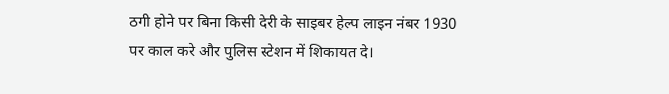ठगी होने पर बिना किसी देरी के साइबर हेल्प लाइन नंबर 1930 पर काल करे और पुलिस स्टेशन में शिकायत दे।